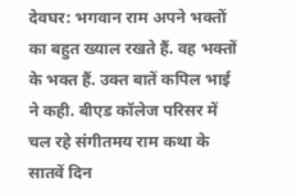देवघर: भगवान राम अपने भक्तों का बहुत ख्याल रखते हैं. वह भक्तों के भक्त हैं. उक्त बातें कपिल भाई ने कही. बीएड कॉलेज परिसर में चल रहे संगीतमय राम कथा के सातवें दिन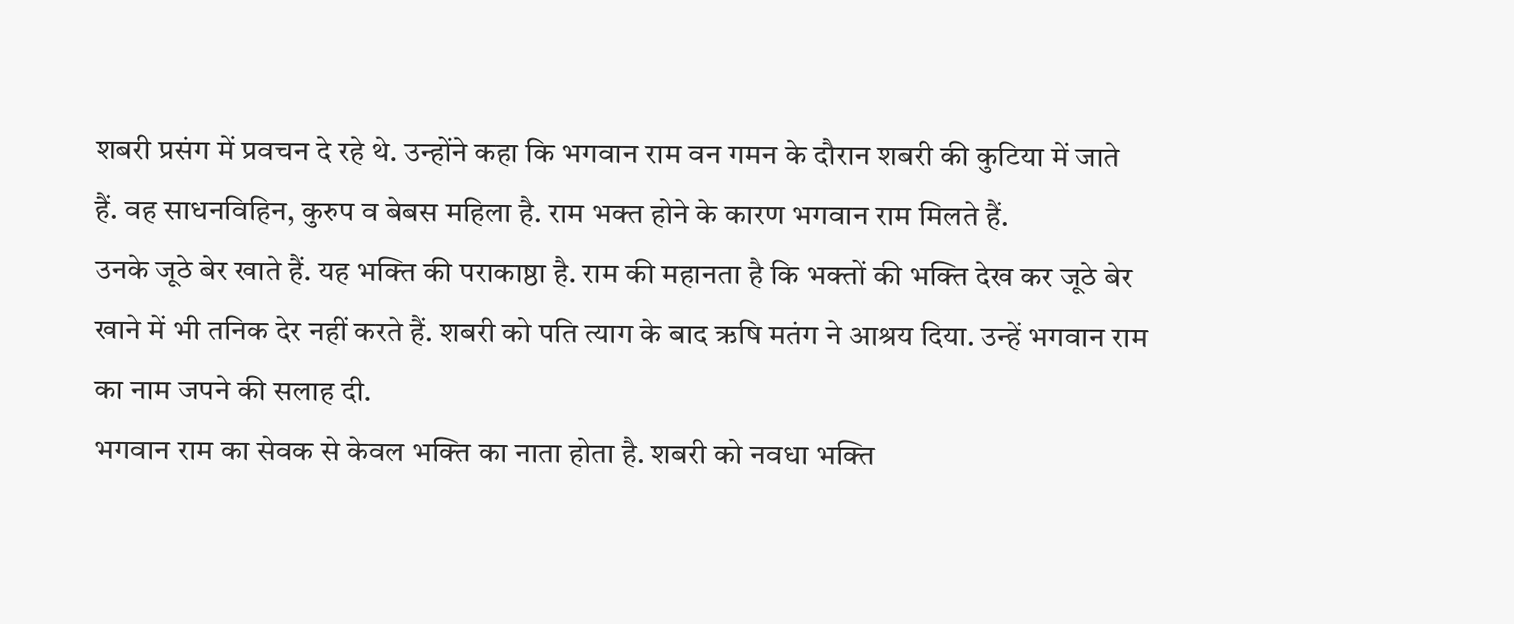शबरी प्रसंग में प्रवचन दे रहे थे. उन्होंने कहा कि भगवान राम वन गमन के दौरान शबरी की कुटिया में जाते हैं. वह साधनविहिन, कुरुप व बेबस महिला है. राम भक्त होने के कारण भगवान राम मिलते हैं.
उनके जूठे बेर खाते हैं. यह भक्ति की पराकाष्ठा है. राम की महानता है कि भक्तों की भक्ति देख कर जूठे बेर खाने में भी तनिक देर नहीं करते हैं. शबरी को पति त्याग के बाद ऋषि मतंग ने आश्रय दिया. उन्हें भगवान राम का नाम जपने की सलाह दी.
भगवान राम का सेवक से केवल भक्ति का नाता होता है. शबरी को नवधा भक्ति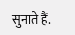सुनाते हैं.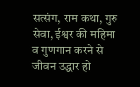सत्संग, राम कथा, गुरु सेवा, ईश्वर की महिमा व गुणगान करने से जीवन उद्धार हो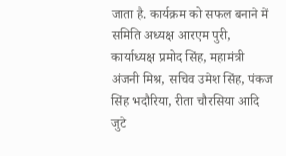जाता है. कार्यक्रम को सफल बनाने में समिति अध्यक्ष आरएम पुरी, कार्याध्यक्ष प्रमोद सिंह, महामंत्री अंजनी मिश्र, सचिव उमेश सिंह, पंकज सिंह भदौरिया, रीता चौरसिया आदि जुटे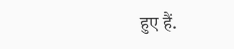हुए हैं.